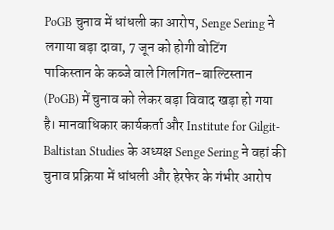PoGB चुनाव में धांधली का आरोप, Senge Sering ने लगाया बड़ा दावा, 7 जून को होगी वोटिंग
पाकिस्तान के कब्जे वाले गिलगित-बाल्टिस्तान (PoGB) में चुनाव को लेकर बड़ा विवाद खड़ा हो गया है। मानवाधिकार कार्यकर्ता और Institute for Gilgit-Baltistan Studies के अध्यक्ष Senge Sering ने वहां की चुनाव प्रक्रिया में धांधली और हेरफेर के गंभीर आरोप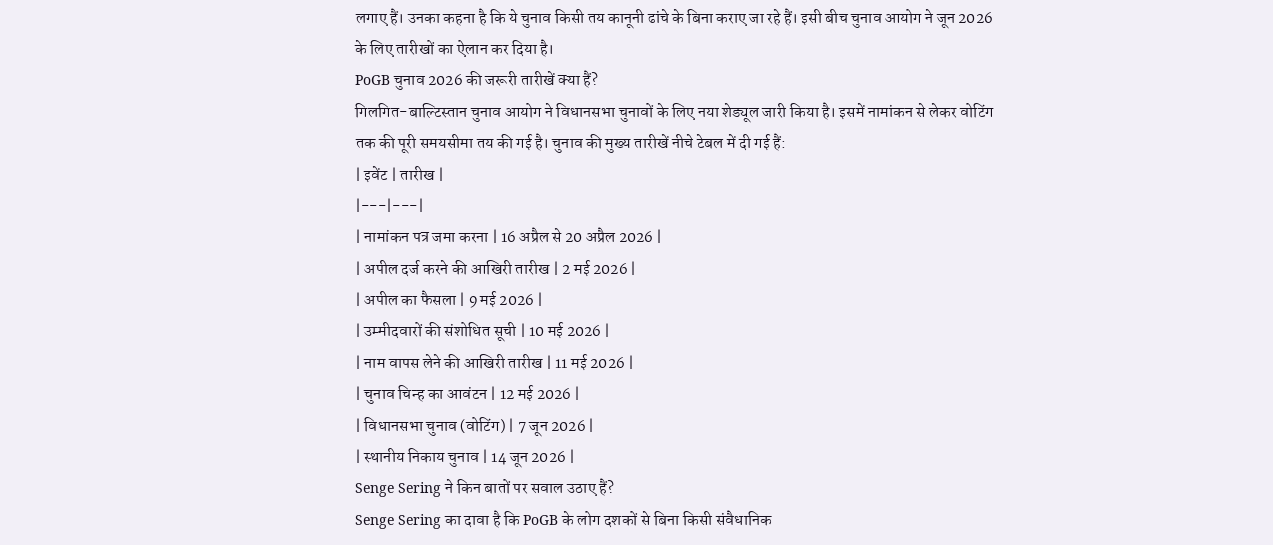लगाए हैं। उनका कहना है कि ये चुनाव किसी तय कानूनी ढांचे के बिना कराए जा रहे हैं। इसी बीच चुनाव आयोग ने जून 2026 के लिए तारीखों का ऐलान कर दिया है।
PoGB चुनाव 2026 की जरूरी तारीखें क्या हैं?
गिलगित-बाल्टिस्तान चुनाव आयोग ने विधानसभा चुनावों के लिए नया शेड्यूल जारी किया है। इसमें नामांकन से लेकर वोटिंग तक की पूरी समयसीमा तय की गई है। चुनाव की मुख्य तारीखें नीचे टेबल में दी गई हैं:
| इवेंट | तारीख |
|---|---|
| नामांकन पत्र जमा करना | 16 अप्रैल से 20 अप्रैल 2026 |
| अपील दर्ज करने की आखिरी तारीख | 2 मई 2026 |
| अपील का फैसला | 9 मई 2026 |
| उम्मीदवारों की संशोधित सूची | 10 मई 2026 |
| नाम वापस लेने की आखिरी तारीख | 11 मई 2026 |
| चुनाव चिन्ह का आवंटन | 12 मई 2026 |
| विधानसभा चुनाव (वोटिंग) | 7 जून 2026 |
| स्थानीय निकाय चुनाव | 14 जून 2026 |
Senge Sering ने किन बातों पर सवाल उठाए हैं?
Senge Sering का दावा है कि PoGB के लोग दशकों से बिना किसी संवैधानिक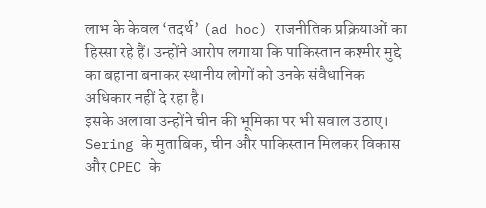लाभ के केवल ‘तदर्थ’ (ad hoc) राजनीतिक प्रक्रियाओं का हिस्सा रहे हैं। उन्होंने आरोप लगाया कि पाकिस्तान कश्मीर मुद्दे का बहाना बनाकर स्थानीय लोगों को उनके संवैधानिक अधिकार नहीं दे रहा है।
इसके अलावा उन्होंने चीन की भूमिका पर भी सवाल उठाए। Sering के मुताबिक, चीन और पाकिस्तान मिलकर विकास और CPEC के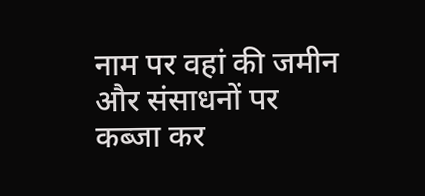नाम पर वहां की जमीन और संसाधनों पर कब्जा कर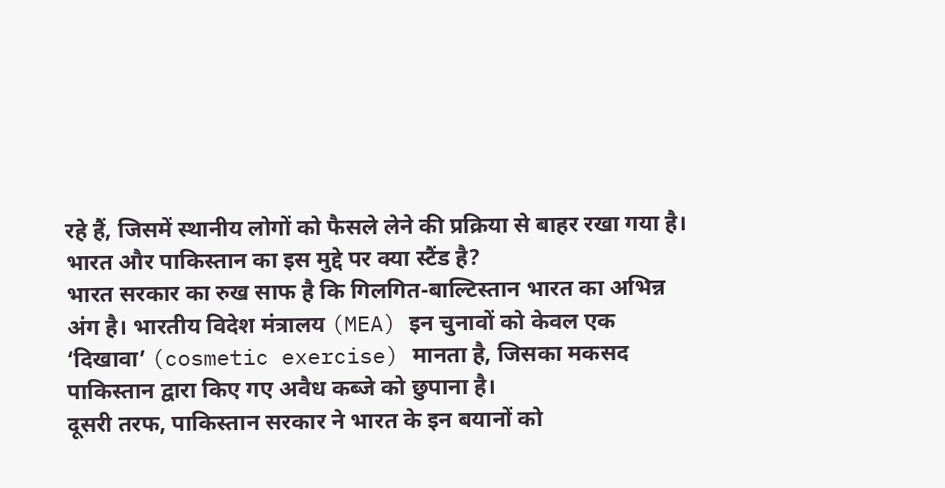रहे हैं, जिसमें स्थानीय लोगों को फैसले लेने की प्रक्रिया से बाहर रखा गया है।
भारत और पाकिस्तान का इस मुद्दे पर क्या स्टैंड है?
भारत सरकार का रुख साफ है कि गिलगित-बाल्टिस्तान भारत का अभिन्न अंग है। भारतीय विदेश मंत्रालय (MEA) इन चुनावों को केवल एक ‘दिखावा’ (cosmetic exercise) मानता है, जिसका मकसद पाकिस्तान द्वारा किए गए अवैध कब्जे को छुपाना है।
दूसरी तरफ, पाकिस्तान सरकार ने भारत के इन बयानों को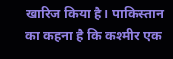खारिज किया है। पाकिस्तान का कहना है कि कश्मीर एक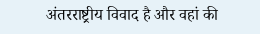अंतरराष्ट्रीय विवाद है और वहां की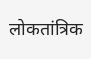लोकतांत्रिक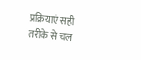प्रक्रियाएं सही तरीके से चल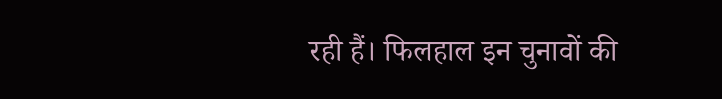रही हैं। फिलहाल इन चुनावों की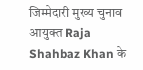जिम्मेदारी मुख्य चुनाव आयुक्त Raja Shahbaz Khan के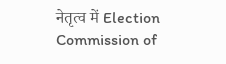नेतृत्व में Election Commission of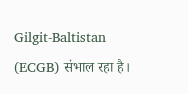Gilgit-Baltistan (ECGB) संभाल रहा है।